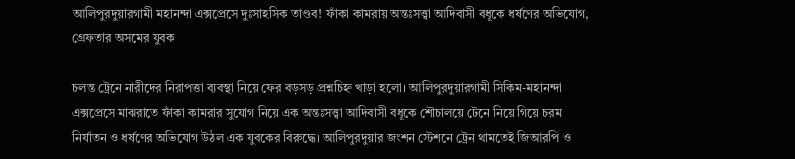আলিপুরদুয়ারগামী মহানন্দা এক্সপ্রেসে দুঃসাহসিক তাণ্ডব! ফাঁকা কামরায় অন্তঃসত্ত্বা আদিবাসী বধূকে ধর্ষণের অভিযোগ, গ্রেফতার অসমের যুবক

চলন্ত ট্রেনে নারীদের নিরাপত্তা ব্যবস্থা নিয়ে ফের বড়সড় প্রশ্নচিহ্ন খাড়া হলো। আলিপুরদুয়ারগামী সিকিম-মহানন্দা এক্সপ্রেসে মাঝরাতে ফাঁকা কামরার সুযোগ নিয়ে এক অন্তঃসত্ত্বা আদিবাসী বধূকে শৌচালয়ে টেনে নিয়ে গিয়ে চরম নির্যাতন ও ধর্ষণের অভিযোগ উঠল এক যুবকের বিরুদ্ধে। আলিপুরদুয়ার জংশন স্টেশনে ট্রেন থামতেই জিআরপি ও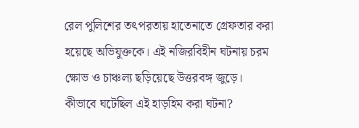রেল পুলিশের তৎপরতায় হাতেনাতে গ্রেফতার করা হয়েছে অভিযুক্তকে। এই নজিরবিহীন ঘটনায় চরম ক্ষোভ ও চাঞ্চল্য ছড়িয়েছে উত্তরবঙ্গ জুড়ে।
কীভাবে ঘটেছিল এই হাড়হিম করা ঘটনা?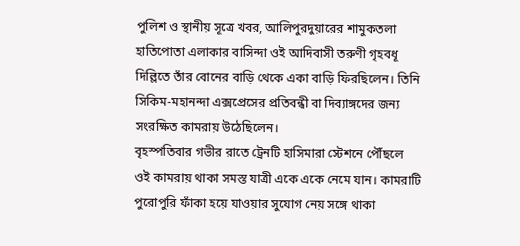পুলিশ ও স্থানীয় সূত্রে খবর, আলিপুরদুয়ারের শামুকতলা হাতিপোতা এলাকার বাসিন্দা ওই আদিবাসী তরুণী গৃহবধূ দিল্লিতে তাঁর বোনের বাড়ি থেকে একা বাড়ি ফিরছিলেন। তিনি সিকিম-মহানন্দা এক্সপ্রেসের প্রতিবন্ধী বা দিব্যাঙ্গদের জন্য সংরক্ষিত কামরায় উঠেছিলেন।
বৃহস্পতিবার গভীর রাতে ট্রেনটি হাসিমারা স্টেশনে পৌঁছলে ওই কামরায় থাকা সমস্ত যাত্রী একে একে নেমে যান। কামরাটি পুরোপুরি ফাঁকা হয়ে যাওয়ার সুযোগ নেয় সঙ্গে থাকা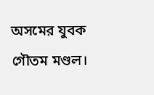অসমের যুবক গৌতম মণ্ডল।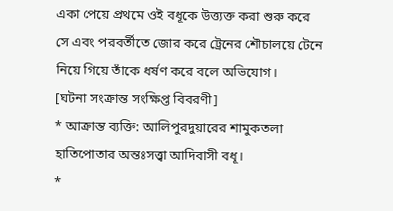একা পেয়ে প্রথমে ওই বধূকে উত্ত্যক্ত করা শুরু করে সে এবং পরবর্তীতে জোর করে ট্রেনের শৌচালয়ে টেনে নিয়ে গিয়ে তাঁকে ধর্ষণ করে বলে অভিযোগ।
[ঘটনা সংক্রান্ত সংক্ষিপ্ত বিবরণী]
* আক্রান্ত ব্যক্তি: আলিপুরদুয়ারের শামুকতলা হাতিপোতার অন্তঃসত্ত্বা আদিবাসী বধূ।
*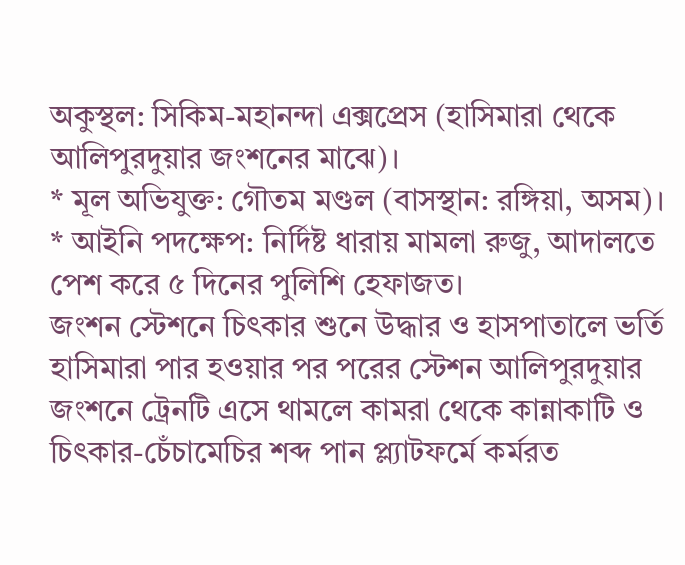অকুস্থল: সিকিম-মহানন্দা এক্সপ্রেস (হাসিমারা থেকে আলিপুরদুয়ার জংশনের মাঝে)।
* মূল অভিযুক্ত: গৌতম মণ্ডল (বাসস্থান: রঙ্গিয়া, অসম)।
* আইনি পদক্ষেপ: নির্দিষ্ট ধারায় মামলা রুজু, আদালতে পেশ করে ৫ দিনের পুলিশি হেফাজত।
জংশন স্টেশনে চিৎকার শুনে উদ্ধার ও হাসপাতালে ভর্তি
হাসিমারা পার হওয়ার পর পরের স্টেশন আলিপুরদুয়ার জংশনে ট্রেনটি এসে থামলে কামরা থেকে কান্নাকাটি ও চিৎকার-চেঁচামেচির শব্দ পান প্ল্যাটফর্মে কর্মরত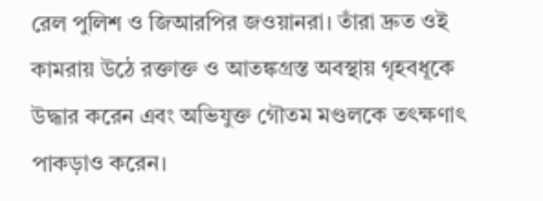রেল পুলিশ ও জিআরপির জওয়ানরা। তাঁরা দ্রুত ওই কামরায় উঠে রক্তাক্ত ও আতঙ্কগ্রস্ত অবস্থায় গৃহবধূকে উদ্ধার করেন এবং অভিযুক্ত গৌতম মণ্ডলকে তৎক্ষণাৎ পাকড়াও করেন।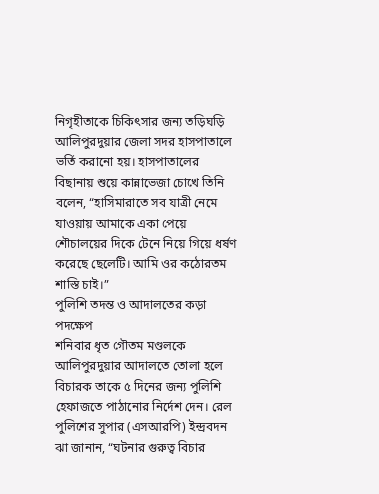নিগৃহীতাকে চিকিৎসার জন্য তড়িঘড়ি আলিপুরদুয়ার জেলা সদর হাসপাতালে ভর্তি করানো হয়। হাসপাতালের বিছানায় শুয়ে কান্নাভেজা চোখে তিনি বলেন, “হাসিমারাতে সব যাত্রী নেমে যাওয়ায় আমাকে একা পেয়ে শৌচালয়ের দিকে টেনে নিয়ে গিয়ে ধর্ষণ করেছে ছেলেটি। আমি ওর কঠোরতম শাস্তি চাই।”
পুলিশি তদন্ত ও আদালতের কড়া পদক্ষেপ
শনিবার ধৃত গৌতম মণ্ডলকে আলিপুরদুয়ার আদালতে তোলা হলে বিচারক তাকে ৫ দিনের জন্য পুলিশি হেফাজতে পাঠানোর নির্দেশ দেন। রেল পুলিশের সুপার (এসআরপি) ইন্দ্রবদন ঝা জানান, “ঘটনার গুরুত্ব বিচার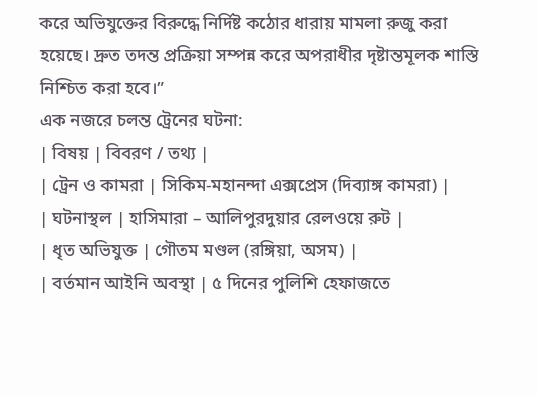করে অভিযুক্তের বিরুদ্ধে নির্দিষ্ট কঠোর ধারায় মামলা রুজু করা হয়েছে। দ্রুত তদন্ত প্রক্রিয়া সম্পন্ন করে অপরাধীর দৃষ্টান্তমূলক শাস্তি নিশ্চিত করা হবে।”
এক নজরে চলন্ত ট্রেনের ঘটনা:
| বিষয় | বিবরণ / তথ্য |
| ট্রেন ও কামরা | সিকিম-মহানন্দা এক্সপ্রেস (দিব্যাঙ্গ কামরা) |
| ঘটনাস্থল | হাসিমারা – আলিপুরদুয়ার রেলওয়ে রুট |
| ধৃত অভিযুক্ত | গৌতম মণ্ডল (রঙ্গিয়া, অসম) |
| বর্তমান আইনি অবস্থা | ৫ দিনের পুলিশি হেফাজতে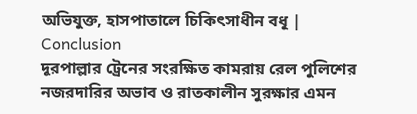অভিযুক্ত, হাসপাতালে চিকিৎসাধীন বধূ |
Conclusion
দূরপাল্লার ট্রেনের সংরক্ষিত কামরায় রেল পুলিশের নজরদারির অভাব ও রাতকালীন সুরক্ষার এমন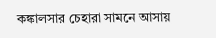কঙ্কালসার চেহারা সামনে আসায়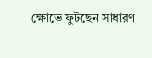ক্ষোভে ফুটছেন সাধারণ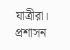যাত্রীরা। প্রশাসন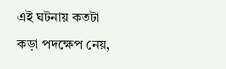এই ঘটনায় কতটা কড়া পদক্ষেপ নেয়,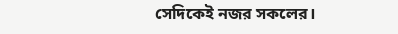সেদিকেই নজর সকলের।